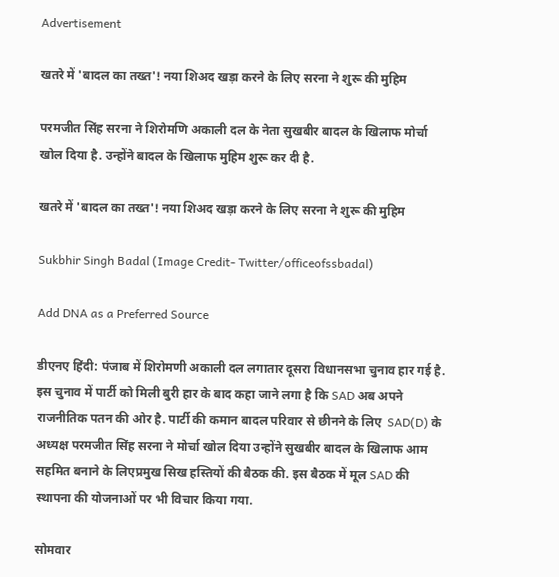Advertisement

खतरे में 'बादल का तख्त'! नया शिअद खड़ा करने के लिए सरना ने शुरू की मुहिम

परमजीत सिंह सरना ने शिरोमणि अकाली दल के नेता सुखबीर बादल के खिलाफ मोर्चा खोल दिया है. उन्होंने बादल के खिलाफ मुहिम शुरू कर दी है.

खतरे में 'बादल का तख्त'! नया शिअद खड़ा करने के लिए सरना ने शुरू की मुहिम

Sukbhir Singh Badal (Image Credit- Twitter/officeofssbadal)

Add DNA as a Preferred Source

डीएनए हिंदी: पंजाब में शिरोमणी अकाली दल लगातार दूसरा विधानसभा चुनाव हार गई है. इस चुनाव में पार्टी को मिली बुरी हार के बाद कहा जाने लगा है कि SAD अब अपने राजनीतिक पतन की ओर है. पार्टी की कमान बादल परिवार से छीनने के लिए  SAD(D) के अध्यक्ष परमजीत सिंह सरना ने मोर्चा खोल दिया उन्होंने सुखबीर बादल के खिलाफ आम सहमित बनाने के लिएप्रमुख सिख हस्तियों की बैठक की. इस बैठक में मूल SAD की स्थापना की योजनाओं पर भी विचार किया गया.

सोमवार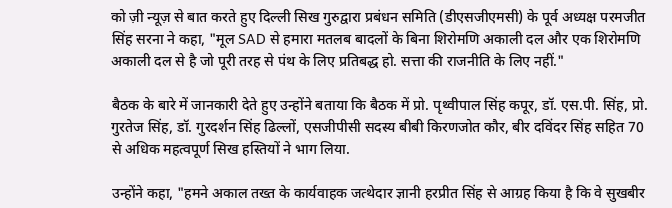को ज़ी न्यूज़ से बात करते हुए दिल्ली सिख गुरुद्वारा प्रबंधन समिति (डीएसजीएमसी) के पूर्व अध्यक्ष परमजीत सिंह सरना ने कहा, "मूल SAD से हमारा मतलब बादलों के बिना शिरोमणि अकाली दल और एक शिरोमणि अकाली दल से है जो पूरी तरह से पंथ के लिए प्रतिबद्ध हो. सत्ता की राजनीति के लिए नहीं."

बैठक के बारे में जानकारी देते हुए उन्होंने बताया कि बैठक में प्रो. पृथ्वीपाल सिंह कपूर, डॉ. एस.पी. सिंह, प्रो. गुरतेज सिंह, डॉ. गुरदर्शन सिंह ढिल्लों, एसजीपीसी सदस्य बीबी किरणजोत कौर, बीर दविंदर सिंह सहित 70 से अधिक महत्वपूर्ण सिख हस्तियों ने भाग लिया.

उन्होंने कहा, "हमने अकाल तख्त के कार्यवाहक जत्थेदार ज्ञानी हरप्रीत सिंह से आग्रह किया है कि वे सुखबीर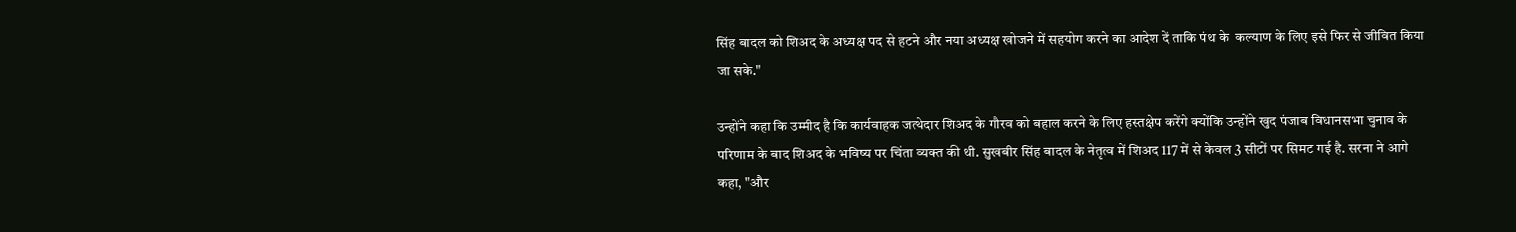सिंह बादल को शिअद के अध्यक्ष पद से हटने और नया अध्यक्ष खोजने में सहयोग करने का आदेश दें ताकि पंथ के  कल्याण के लिए इसे फिर से जीवित किया जा सके."

उन्होंने कहा कि उम्मीद है कि कार्यवाहक जत्थेदार शिअद के गौरव को बहाल करने के लिए हस्तक्षेप करेंगे क्योंकि उन्होंने खुद पंजाब विधानसभा चुनाव के परिणाम के बाद शिअद के भविष्य पर चिंता व्यक्त की थी. सुखबीर सिंह बादल के नेतृत्व में शिअद 117 में से केवल 3 सीटों पर सिमट गई है. सरना ने आगे कहा, "और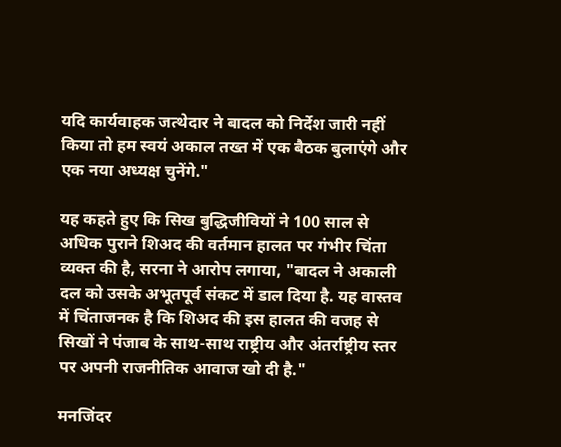यदि कार्यवाहक जत्थेदार ने बादल को निर्देश जारी नहीं किया तो हम स्वयं अकाल तख्त में एक बैठक बुलाएंगे और एक नया अध्यक्ष चुनेंगे."

यह कहते हुए कि सिख बुद्धिजीवियों ने 100 साल से अधिक पुराने शिअद की वर्तमान हालत पर गंभीर चिंता व्यक्त की है, सरना ने आरोप लगाया, "बादल ने अकाली दल को उसके अभूतपूर्व संकट में डाल दिया है. यह वास्तव में चिंताजनक है कि शिअद की इस हालत की वजह से सिखों ने पंजाब के साथ-साथ राष्ट्रीय और अंतर्राष्ट्रीय स्तर पर अपनी राजनीतिक आवाज खो दी है."

मनजिंदर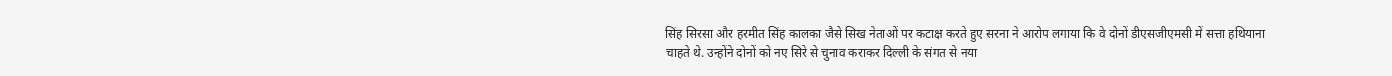सिंह सिरसा और हरमीत सिंह कालका जैसे सिख नेताओं पर कटाक्ष करते हुए सरना ने आरोप लगाया कि वे दोनों डीएसजीएमसी में सत्ता हथियाना चाहते थे. उन्होंने दोनों को नए सिरे से चुनाव कराकर दिल्ली के संगत से नया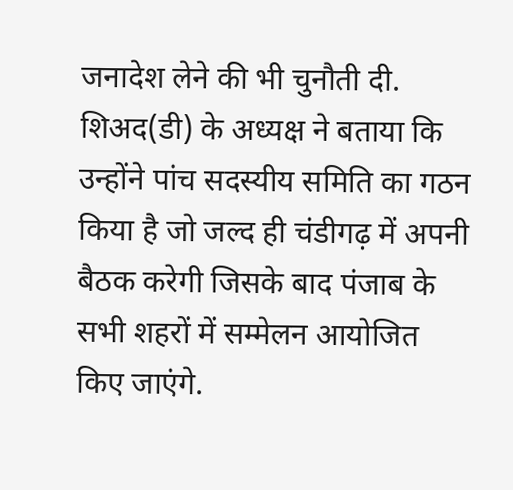जनादेश लेने की भी चुनौती दी. शिअद(डी) के अध्यक्ष ने बताया कि उन्होंने पांच सदस्यीय समिति का गठन किया है जो जल्द ही चंडीगढ़ में अपनी बैठक करेगी जिसके बाद पंजाब के सभी शहरों में सम्मेलन आयोजित किए जाएंगे.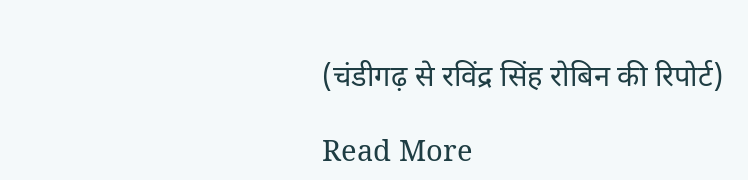(चंडीगढ़ से रविंद्र सिंह रोबिन की रिपोर्ट)

Read More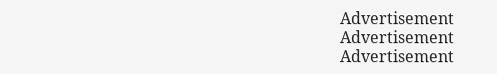Advertisement
Advertisement
Advertisement